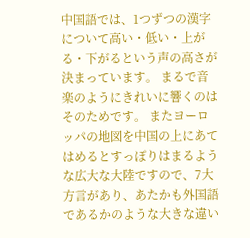中国語では、1つずつの漢字について高い・低い・上がる・下がるという声の高さが決まっています。 まるで音楽のようにきれいに響くのはそのためです。 またヨーロッパの地図を中国の上にあてはめるとすっぽりはまるような広大な大陸ですので、7大方言があり、あたかも外国語であるかのような大きな違い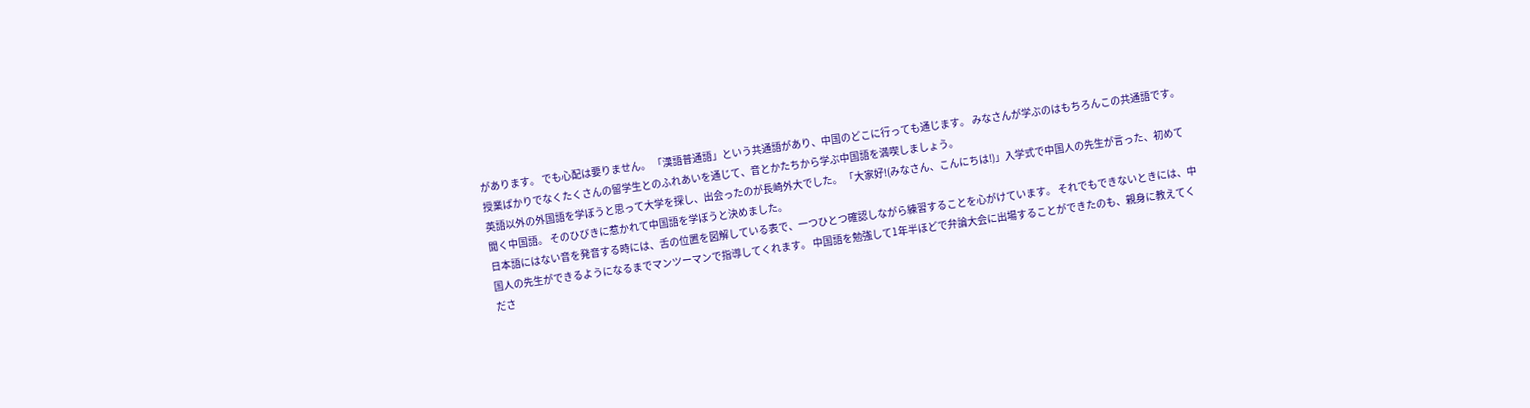があります。 でも心配は要りません。 「漢語普通語」という共通語があり、中国のどこに行っても通じます。 みなさんが学ぶのはもちろんこの共通語です。 授業ばかりでなくたくさんの留学生とのふれあいを通じて、音とかたちから学ぶ中国語を満喫しましょう。
英語以外の外国語を学ぼうと思って大学を探し、出会ったのが長崎外大でした。 「大家好!(みなさん、こんにちは!)」入学式で中国人の先生が言った、初めて聞く中国語。 そのひびきに惹かれて中国語を学ぼうと決めました。
日本語にはない音を発音する時には、舌の位置を図解している表で、一つひとつ確認しながら練習することを心がけています。 それでもできないときには、中国人の先生ができるようになるまでマンツーマンで指導してくれます。 中国語を勉強して1年半ほどで弁論大会に出場することができたのも、親身に教えてくださ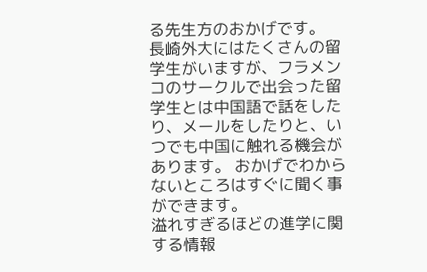る先生方のおかげです。
長崎外大にはたくさんの留学生がいますが、フラメンコのサークルで出会った留学生とは中国語で話をしたり、メールをしたりと、いつでも中国に触れる機会があります。 おかげでわからないところはすぐに聞く事ができます。
溢れすぎるほどの進学に関する情報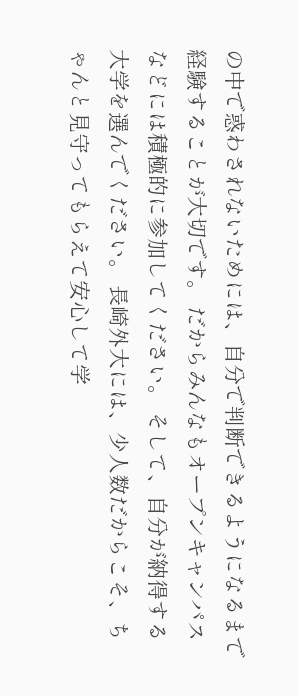の中で惑わされないためには、自分で判断できるようになるまで経験することが大切です。 だからみんなもオープンキャンパスなどには積極的に参加してください。 そして、自分が納得する大学を選んでください。 長崎外大には、少人数だからこそ、ちゃんと見守ってもらえて安心して学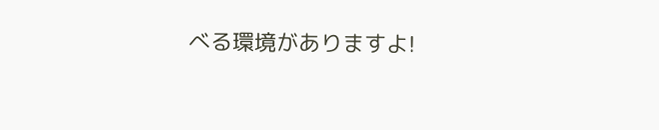べる環境がありますよ!